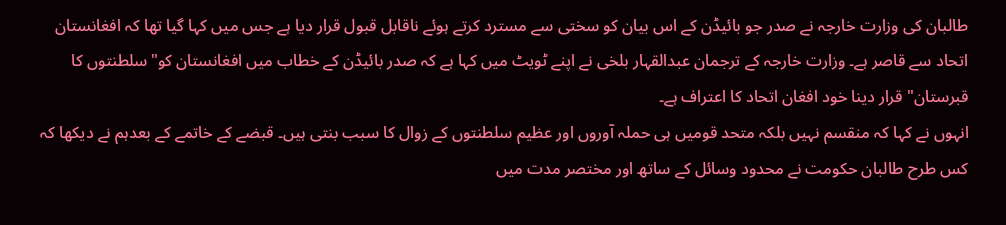طالبان کی وزارت خارجہ نے صدر جو بائیڈن کے اس بیان کو سختی سے مسترد کرتے ہوئے ناقابل قبول قرار دیا ہے جس میں کہا گیا تھا کہ افغانستان اتحاد سے قاصر ہے۔ وزارت خارجہ کے ترجمان عبدالقہار بلخی نے اپنے ٹویٹ میں کہا ہے کہ صدر بائیڈن کے خطاب میں افغانستان کو"سلطنتوں کا قبرستان" قرار دینا خود افغان اتحاد کا اعتراف ہے۔
انہوں نے کہا کہ منقسم نہیں بلکہ متحد قومیں ہی حملہ آوروں اور عظیم سلطنتوں کے زوال کا سبب بنتی ہیں۔ قبضے کے خاتمے کے بعدہم نے دیکھا کہ کس طرح طالبان حکومت نے محدود وسائل کے ساتھ اور مختصر مدت میں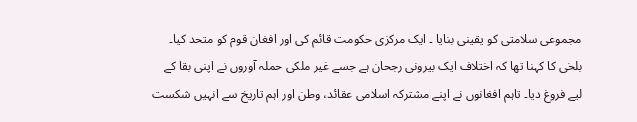مجموعی سلامتی کو یقینی بنایا ۔ ایک مرکزی حکومت قائم کی اور افغان قوم کو متحد کیا۔
بلخی کا کہنا تھا کہ اختلاف ایک بیرونی رجحان ہے جسے غیر ملکی حملہ آوروں نے اپنی بقا کے لیے فروغ دیا۔ تاہم افغانوں نے اپنے مشترکہ اسلامی عقائد، وطن اور اہم تاریخ سے انہیں شکست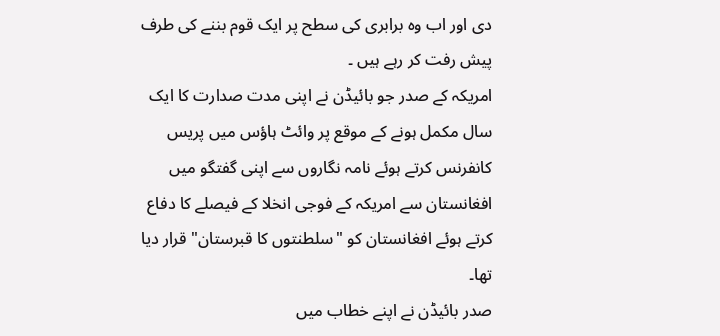دی اور اب وہ برابری کی سطح پر ایک قوم بننے کی طرف پیش رفت کر رہے ہیں ۔
امریکہ کے صدر جو بائیڈن نے اپنی مدت صدارت کا ایک سال مکمل ہونے کے موقع پر وائٹ ہاؤس میں پریس کانفرنس کرتے ہوئے نامہ نگاروں سے اپنی گفتگو میں افغانستان سے امریکہ کے فوجی انخلا کے فیصلے کا دفاع کرتے ہوئے افغانستان کو "سلطنتوں کا قبرستان" قرار دیا تھا۔
صدر بائیڈن نے اپنے خطاب میں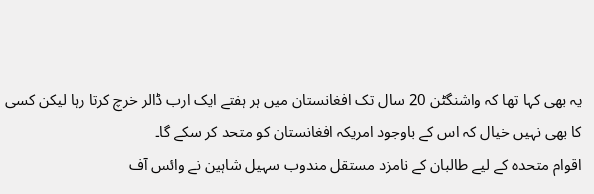یہ بھی کہا تھا کہ واشنگٹن 20 سال تک افغانستان میں ہر ہفتے ایک ارب ڈالر خرچ کرتا رہا لیکن کسی کا بھی نہیں خیال کہ اس کے باوجود امریکہ افغانستان کو متحد کر سکے گا۔
اقوام متحدہ کے لیے طالبان کے نامزد مستقل مندوب سہیل شاہین نے وائس آف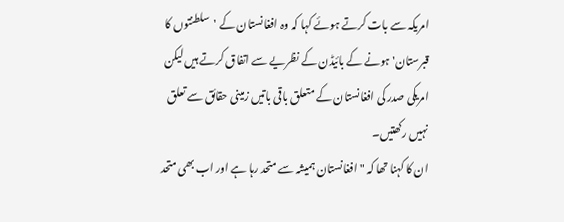امریکہ سے بات کرتے ہوئے کہا کہ وہ افغانستان کے 'سلطنتوں کا قبرستان' ہونے کے بائیڈن کے نظریے سے اتفاق کرتے ہیں لیکن امریکی صدر کی افغانستان کے متعلق باقی باتیں زمینی حقائق سے تعلق نہیں رکھتیں۔
ان کا کہنا تھا کہ "افغانستان ہمیشہ سے متحد رہا ہے اور اب بھی متحد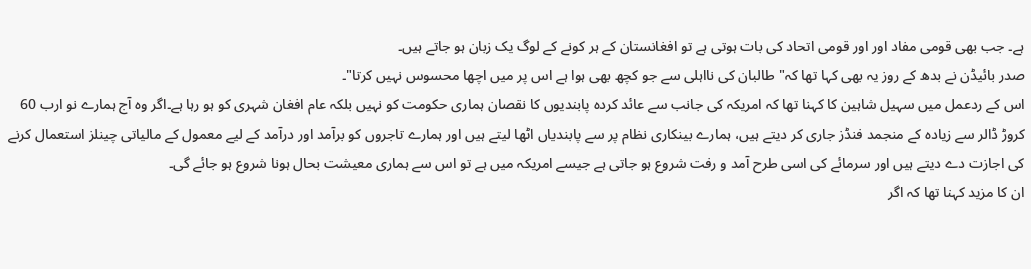ہے۔ جب بھی قومی مفاد اور اور قومی اتحاد کی بات ہوتی ہے تو افغانستان کے ہر کونے کے لوگ یک زبان ہو جاتے ہیں۔
صدر بائیڈن نے بدھ کے روز یہ بھی کہا تھا کہ" طالبان کی نااہلی سے جو کچھ بھی ہوا ہے اس پر میں اچھا محسوس نہیں کرتا"۔
اس کے ردعمل میں سہیل شاہین کا کہنا تھا کہ امریکہ کی جانب سے عائد کردہ پابندیوں کا نقصان ہماری حکومت کو نہیں بلکہ عام افغان شہری کو ہو رہا ہے۔اگر وہ آج ہمارے نو ارب 60 کروڑ ڈالر سے زیادہ کے منجمد فنڈز جاری کر دیتے ہیں، ہمارے بینکاری نظام پر سے پابندیاں اٹھا لیتے ہیں اور ہمارے تاجروں کو برآمد اور درآمد کے لیے معمول کے مالیاتی چینلز استعمال کرنے کی اجازت دے دیتے ہیں اور سرمائے کی اسی طرح آمد و رفت شروع ہو جاتی ہے جیسے امریکہ میں ہے تو اس سے ہماری معیشت بحال ہونا شروع ہو جائے گی۔
ان کا مزید کہنا تھا کہ اگر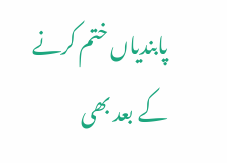پابندیاں ختم کرنے کے بعد بھی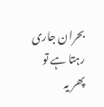بحران جاری رہتا ہے تو پھر یہ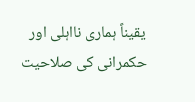یقیناً ہماری نااہلی اور حکمرانی کی صلاحیت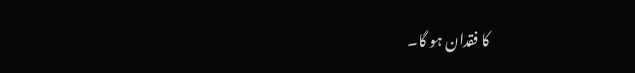کا فقدان ہو گا۔